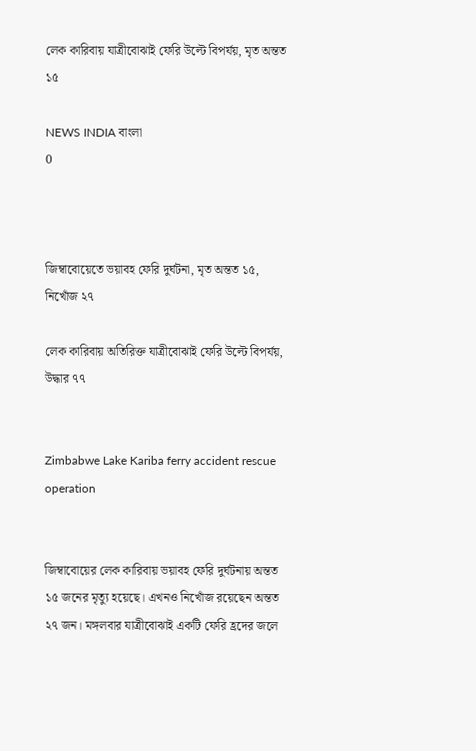লেক কারিবায় যাত্রীবোঝাই ফেরি উল্টে বিপর্যয়, মৃত অন্তত ১৫

NEWS INDIA বাংলা
0



জিম্বাবোয়েতে ভয়াবহ ফেরি দুর্ঘটনা, মৃত অন্তত ১৫, নিখোঁজ ২৭

লেক কারিবায় অতিরিক্ত যাত্রীবোঝাই ফেরি উল্টে বিপর্যয়, উদ্ধার ৭৭


Zimbabwe Lake Kariba ferry accident rescue operation


জিম্বাবোয়ের লেক কারিবায় ভয়াবহ ফেরি দুর্ঘটনায় অন্তত ১৫ জনের মৃত্যু হয়েছে। এখনও নিখোঁজ রয়েছেন অন্তত ২৭ জন। মঙ্গলবার যাত্রীবোঝাই একটি ফেরি হ্রদের জলে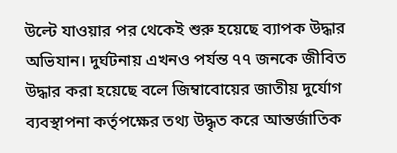উল্টে যাওয়ার পর থেকেই শুরু হয়েছে ব্যাপক উদ্ধার অভিযান। দুর্ঘটনায় এখনও পর্যন্ত ৭৭ জনকে জীবিত উদ্ধার করা হয়েছে বলে জিম্বাবোয়ের জাতীয় দুর্যোগ ব্যবস্থাপনা কর্তৃপক্ষের তথ্য উদ্ধৃত করে আন্তর্জাতিক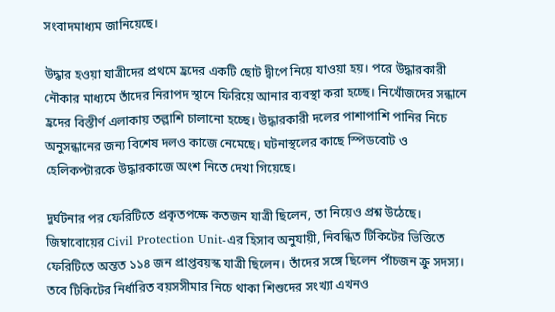সংবাদমাধ্যম জানিয়েছে।

উদ্ধার হওয়া যাত্রীদের প্রথমে হ্রদের একটি ছোট দ্বীপে নিয়ে যাওয়া হয়। পরে উদ্ধারকারী নৌকার মাধ্যমে তাঁদের নিরাপদ স্থানে ফিরিয়ে আনার ব্যবস্থা করা হচ্ছে। নিখোঁজদের সন্ধানে হ্রদের বিস্তীর্ণ এলাকায় তল্লাশি চালানো হচ্ছে। উদ্ধারকারী দলের পাশাপাশি পানির নিচে অনুসন্ধানের জন্য বিশেষ দলও কাজে নেমেছে। ঘটনাস্থলের কাছে স্পিডবোট ও হেলিকপ্টারকে উদ্ধারকাজে অংশ নিতে দেখা গিয়েছে।

দুর্ঘটনার পর ফেরিটিতে প্রকৃতপক্ষে কতজন যাত্রী ছিলেন, তা নিয়েও প্রশ্ন উঠেছে। জিম্বাবোয়ের Civil Protection Unit-এর হিসাব অনুযায়ী, নিবন্ধিত টিকিটের ভিত্তিতে ফেরিটিতে অন্তত ১১৪ জন প্রাপ্তবয়স্ক যাত্রী ছিলেন। তাঁদের সঙ্গে ছিলেন পাঁচজন ক্রু সদস্য। তবে টিকিটের নির্ধারিত বয়সসীমার নিচে থাকা শিশুদের সংখ্যা এখনও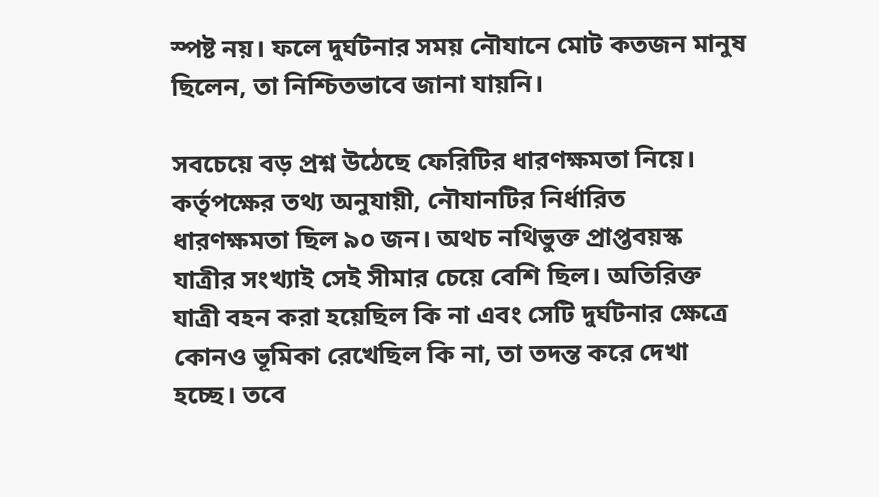স্পষ্ট নয়। ফলে দুর্ঘটনার সময় নৌযানে মোট কতজন মানুষ ছিলেন, তা নিশ্চিতভাবে জানা যায়নি।

সবচেয়ে বড় প্রশ্ন উঠেছে ফেরিটির ধারণক্ষমতা নিয়ে। কর্তৃপক্ষের তথ্য অনুযায়ী, নৌযানটির নির্ধারিত ধারণক্ষমতা ছিল ৯০ জন। অথচ নথিভুক্ত প্রাপ্তবয়স্ক যাত্রীর সংখ্যাই সেই সীমার চেয়ে বেশি ছিল। অতিরিক্ত যাত্রী বহন করা হয়েছিল কি না এবং সেটি দুর্ঘটনার ক্ষেত্রে কোনও ভূমিকা রেখেছিল কি না, তা তদন্ত করে দেখা হচ্ছে। তবে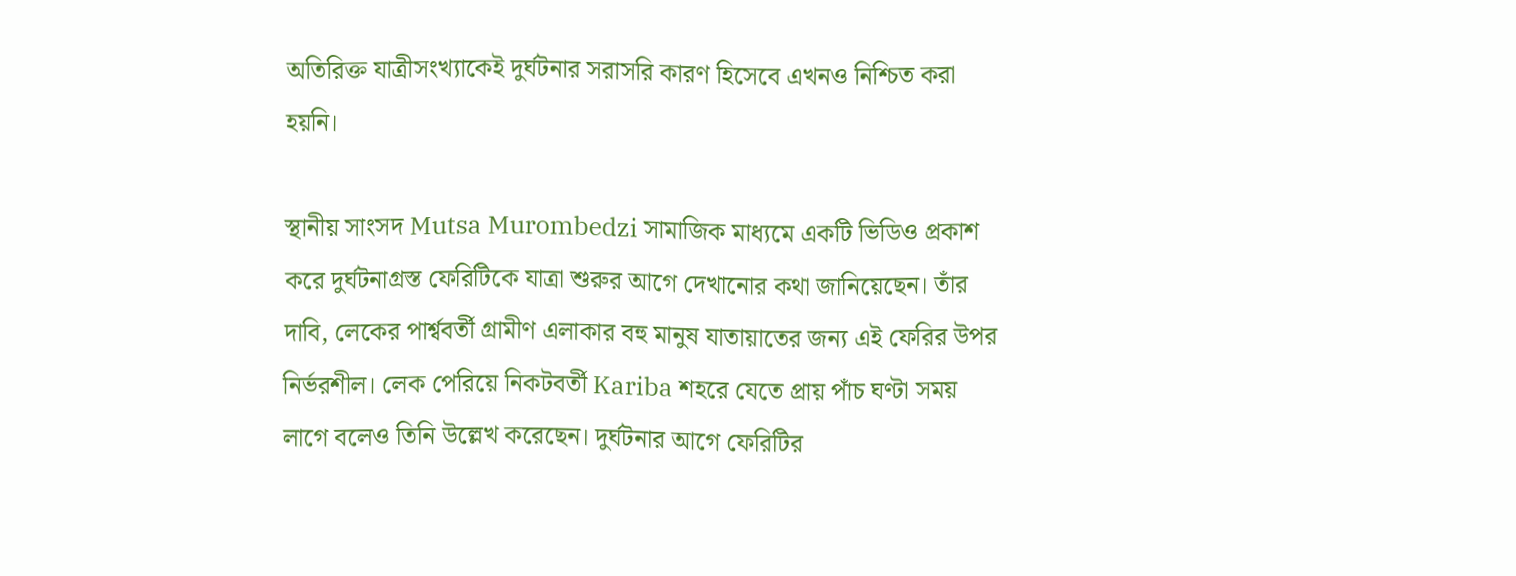অতিরিক্ত যাত্রীসংখ্যাকেই দুর্ঘটনার সরাসরি কারণ হিসেবে এখনও নিশ্চিত করা হয়নি।

স্থানীয় সাংসদ Mutsa Murombedzi সামাজিক মাধ্যমে একটি ভিডিও প্রকাশ করে দুর্ঘটনাগ্রস্ত ফেরিটিকে যাত্রা শুরুর আগে দেখানোর কথা জানিয়েছেন। তাঁর দাবি, লেকের পার্শ্ববর্তী গ্রামীণ এলাকার বহু মানুষ যাতায়াতের জন্য এই ফেরির উপর নির্ভরশীল। লেক পেরিয়ে নিকটবর্তী Kariba শহরে যেতে প্রায় পাঁচ ঘণ্টা সময় লাগে বলেও তিনি উল্লেখ করেছেন। দুর্ঘটনার আগে ফেরিটির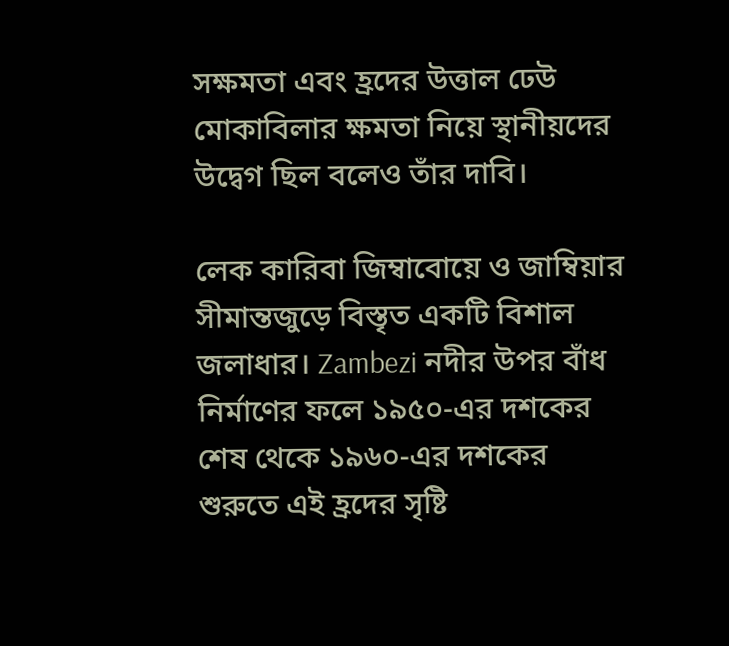সক্ষমতা এবং হ্রদের উত্তাল ঢেউ মোকাবিলার ক্ষমতা নিয়ে স্থানীয়দের উদ্বেগ ছিল বলেও তাঁর দাবি।

লেক কারিবা জিম্বাবোয়ে ও জাম্বিয়ার সীমান্তজুড়ে বিস্তৃত একটি বিশাল জলাধার। Zambezi নদীর উপর বাঁধ নির্মাণের ফলে ১৯৫০-এর দশকের শেষ থেকে ১৯৬০-এর দশকের শুরুতে এই হ্রদের সৃষ্টি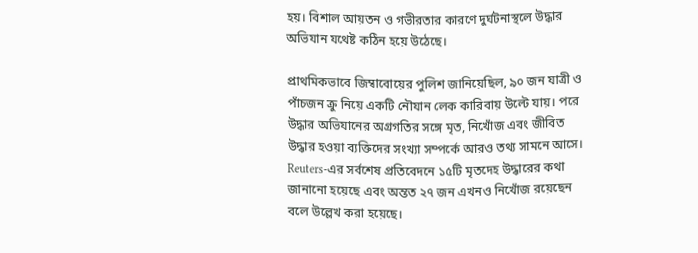হয়। বিশাল আয়তন ও গভীরতার কারণে দুর্ঘটনাস্থলে উদ্ধার অভিযান যথেষ্ট কঠিন হয়ে উঠেছে।

প্রাথমিকভাবে জিম্বাবোয়ের পুলিশ জানিয়েছিল, ৯০ জন যাত্রী ও পাঁচজন ক্রু নিয়ে একটি নৌযান লেক কারিবায় উল্টে যায়। পরে উদ্ধার অভিযানের অগ্রগতির সঙ্গে মৃত, নিখোঁজ এবং জীবিত উদ্ধার হওয়া ব্যক্তিদের সংখ্যা সম্পর্কে আরও তথ্য সামনে আসে। Reuters-এর সর্বশেষ প্রতিবেদনে ১৫টি মৃতদেহ উদ্ধারের কথা জানানো হয়েছে এবং অন্তত ২৭ জন এখনও নিখোঁজ রয়েছেন বলে উল্লেখ করা হয়েছে।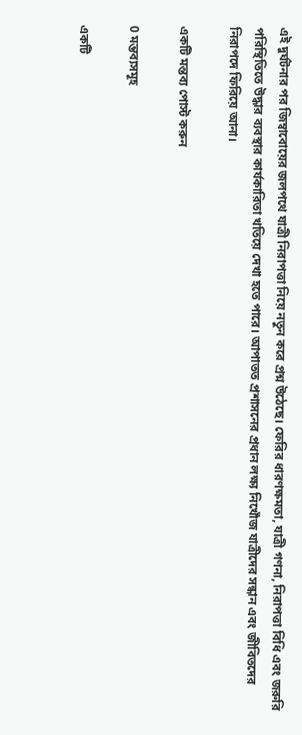এই দুর্ঘটনার পর জিম্বাবোয়ের জলপথে যাত্রী নিরাপত্তা নিয়ে নতুন করে প্রশ্ন উঠেছে। ফেরির ধারণক্ষমতা, যাত্রী গণনা, নিরাপত্তা বিধি এবং জরুরি পরিস্থিতিতে উদ্ধার ব্যবস্থার কার্যকারিতা খতিয়ে দেখা হতে পারে। আপাতত প্রশাসনের প্রধান লক্ষ্য নিখোঁজ যাত্রীদের সন্ধান এবং জীবিতদের নিরাপদে ফিরিয়ে আনা।

একটি মন্তব্য পোস্ট করুন

0 মন্তব্যসমূহ

একটি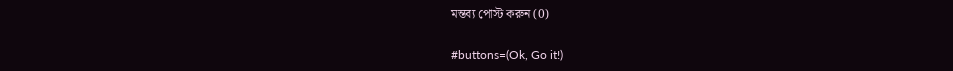মন্তব্য পোস্ট করুন (0)

#buttons=(Ok, Go it!)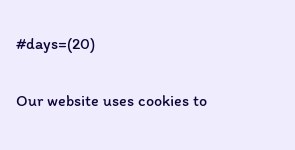#days=(20)

Our website uses cookies to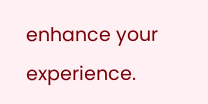enhance your experience.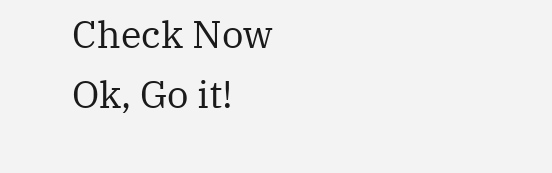Check Now
Ok, Go it!